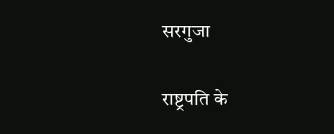सरगुजा

राष्ट्रपति के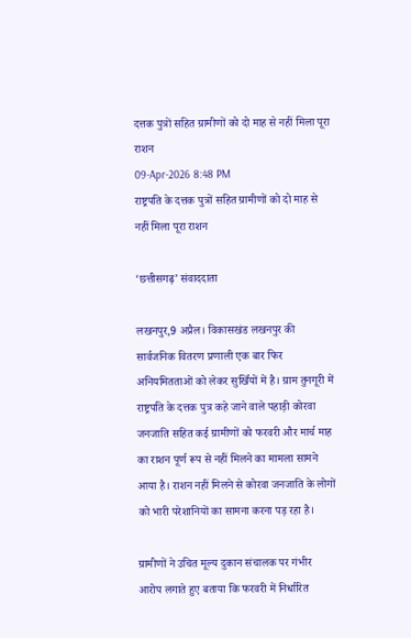दत्तक पुत्रों सहित ग्रामीणों को दो माह से नहीं मिला पूरा राशन
09-Apr-2026 8:48 PM
राष्ट्रपति के दत्तक पुत्रों सहित ग्रामीणों को दो माह से नहीं मिला पूरा राशन

‘छत्तीसगढ़’ संवाददाता

लखनपुर,9 अप्रैल। विकासखंड लखनपुर की सार्वजनिक वितरण प्रणाली एक बार फिर अनियमितताओं को लेकर सुर्खियों में है। ग्राम तुनगूरी में राष्ट्रपति के दत्तक पुत्र कहे जाने वाले पहाड़ी कोरवा जनजाति सहित कई ग्रामीणों को फरवरी और मार्च माह का राशन पूर्ण रूप से नहीं मिलने का मामला सामने आया है। राशन नहीं मिलने से कोरवा जनजाति के लोगों को भारी परेशानियों का सामना करना पड़ रहा है।

ग्रामीणों ने उचित मूल्य दुकान संचालक पर गंभीर आरोप लगाते हुए बताया कि फरवरी में निर्धारित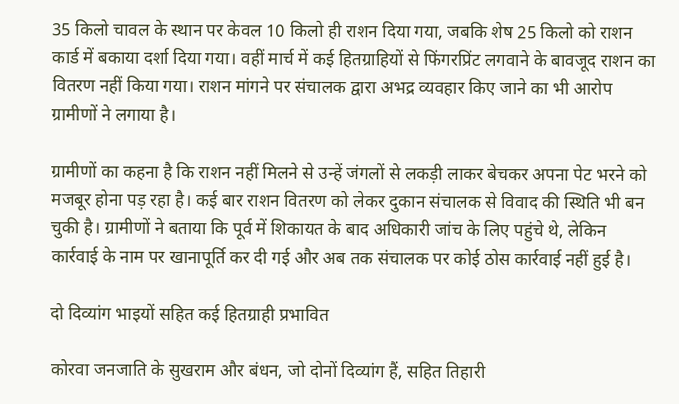35 किलो चावल के स्थान पर केवल 10 किलो ही राशन दिया गया, जबकि शेष 25 किलो को राशन कार्ड में बकाया दर्शा दिया गया। वहीं मार्च में कई हितग्राहियों से फिंगरप्रिंट लगवाने के बावजूद राशन का वितरण नहीं किया गया। राशन मांगने पर संचालक द्वारा अभद्र व्यवहार किए जाने का भी आरोप ग्रामीणों ने लगाया है।

ग्रामीणों का कहना है कि राशन नहीं मिलने से उन्हें जंगलों से लकड़ी लाकर बेचकर अपना पेट भरने को मजबूर होना पड़ रहा है। कई बार राशन वितरण को लेकर दुकान संचालक से विवाद की स्थिति भी बन चुकी है। ग्रामीणों ने बताया कि पूर्व में शिकायत के बाद अधिकारी जांच के लिए पहुंचे थे, लेकिन कार्रवाई के नाम पर खानापूर्ति कर दी गई और अब तक संचालक पर कोई ठोस कार्रवाई नहीं हुई है।

दो दिव्यांग भाइयों सहित कई हितग्राही प्रभावित

कोरवा जनजाति के सुखराम और बंधन, जो दोनों दिव्यांग हैं, सहित तिहारी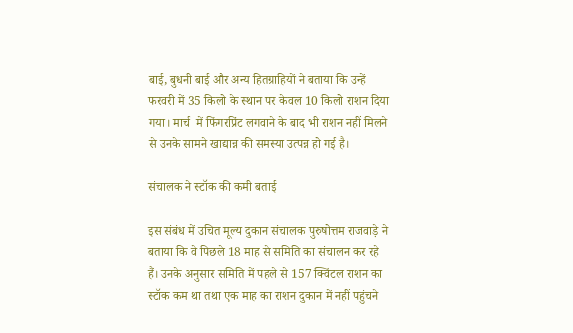बाई, बुधनी बाई और अन्य हितग्राहियों ने बताया कि उन्हें फरवरी में 35 किलो के स्थान पर केवल 10 किलो राशन दिया गया। मार्च  में फिंगरप्रिंट लगवाने के बाद भी राशन नहीं मिलने से उनके सामने खाद्यान्न की समस्या उत्पन्न हो गई है।

संचालक ने स्टॉक की कमी बताई

इस संबंध में उचित मूल्य दुकान संचालक पुरुषोत्तम राजवाड़े ने बताया कि वे पिछले 18 माह से समिति का संचालन कर रहे हैं। उनके अनुसार समिति में पहले से 157 क्विंटल राशन का स्टॉक कम था तथा एक माह का राशन दुकान में नहीं पहुंचने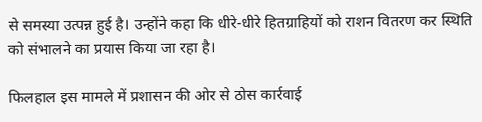से समस्या उत्पन्न हुई है। उन्होंने कहा कि धीरे-धीरे हितग्राहियों को राशन वितरण कर स्थिति को संभालने का प्रयास किया जा रहा है।

फिलहाल इस मामले में प्रशासन की ओर से ठोस कार्रवाई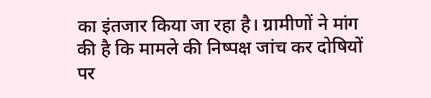का इंतजार किया जा रहा है। ग्रामीणों ने मांग की है कि मामले की निष्पक्ष जांच कर दोषियों पर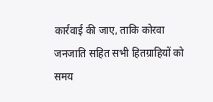कार्रवाई की जाए, ताकि कोरवा जनजाति सहित सभी हितग्राहियों को समय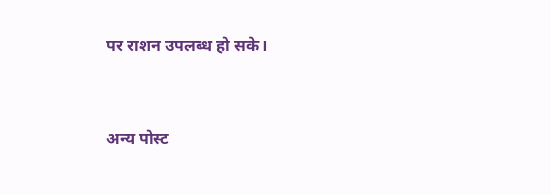पर राशन उपलब्ध हो सके।


अन्य पोस्ट